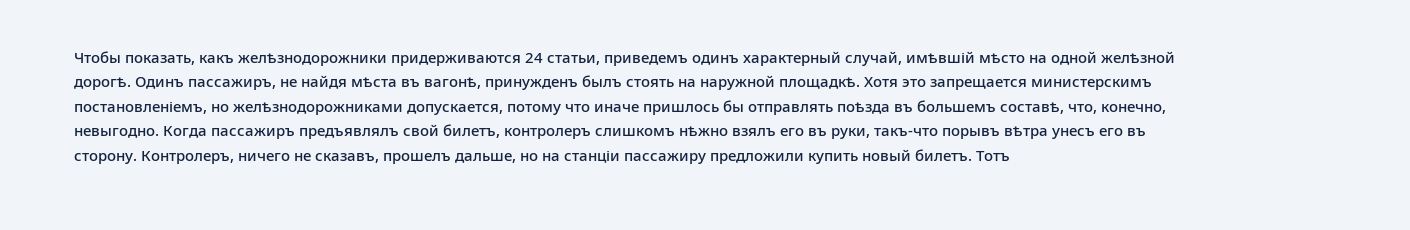Чтобы показать, какъ желѣзнодорожники придерживаются 24 статьи, приведемъ одинъ характерный случай, имѣвшій мѣсто на одной желѣзной дорогѣ. Одинъ пассажиръ, не найдя мѣста въ вагонѣ, принужденъ былъ стоять на наружной площадкѣ. Хотя это запрещается министерскимъ постановленіемъ, но желѣзнодорожниками допускается, потому что иначе пришлось бы отправлять поѣзда въ большемъ составѣ, что, конечно, невыгодно. Когда пассажиръ предъявлялъ свой билетъ, контролеръ слишкомъ нѣжно взялъ его въ руки, такъ-что порывъ вѣтра унесъ его въ сторону. Контролеръ, ничего не сказавъ, прошелъ дальше, но на станціи пассажиру предложили купить новый билетъ. Тотъ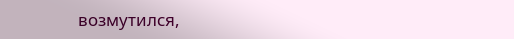возмутился,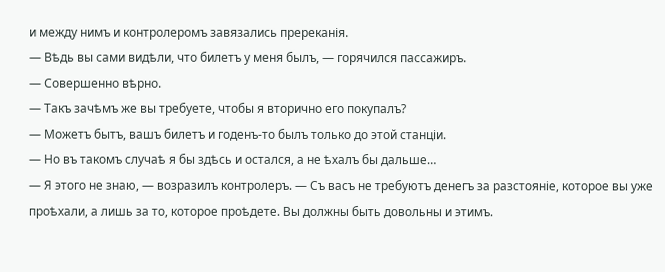и между нимъ и контролеромъ завязались пререканія.
— Вѣдь вы сами видѣли, что билетъ у меня былъ, — горячился пассажиръ.
— Совершенно вѣрно.
— Такъ зачѣмъ же вы требуете, чтобы я вторично его покупалъ?
— Можетъ бытъ, вашъ билетъ и годенъ-то былъ только до этой станціи.
— Но въ такомъ случаѣ я бы здѣсь и остался, а не ѣхалъ бы дальше…
— Я этого не знаю, — возразилъ контролеръ. — Съ васъ не требуютъ денегъ за разстояніе, которое вы уже проѣхали, а лишь за то, которое проѣдете. Вы должны быть довольны и этимъ.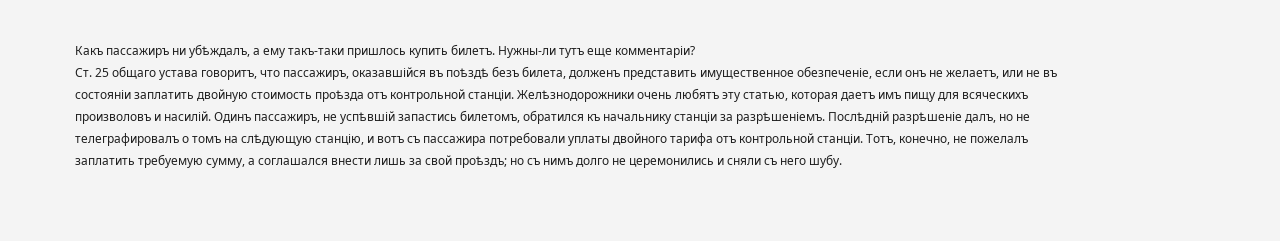Какъ пассажиръ ни убѣждалъ, а ему такъ-таки пришлось купить билетъ. Нужны-ли тутъ еще комментаріи?
Ст. 25 общаго устава говоритъ, что пассажиръ, оказавшійся въ поѣздѣ безъ билета, долженъ представить имущественное обезпеченіе, если онъ не желаетъ, или не въ состояніи заплатить двойную стоимость проѣзда отъ контрольной станціи. Желѣзнодорожники очень любятъ эту статью, которая даетъ имъ пищу для всяческихъ произволовъ и насилій. Одинъ пассажиръ, не успѣвшій запастись билетомъ, обратился къ начальнику станціи за разрѣшеніемъ. Послѣдній разрѣшеніе далъ, но не телеграфировалъ о томъ на слѣдующую станцію, и вотъ съ пассажира потребовали уплаты двойного тарифа отъ контрольной станціи. Тотъ, конечно, не пожелалъ заплатить требуемую сумму, а соглашался внести лишь за свой проѣздъ; но съ нимъ долго не церемонились и сняли съ него шубу.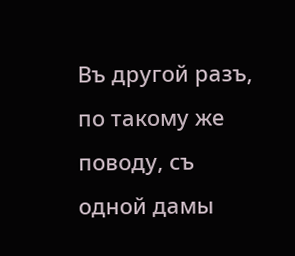Въ другой разъ, по такому же поводу, съ одной дамы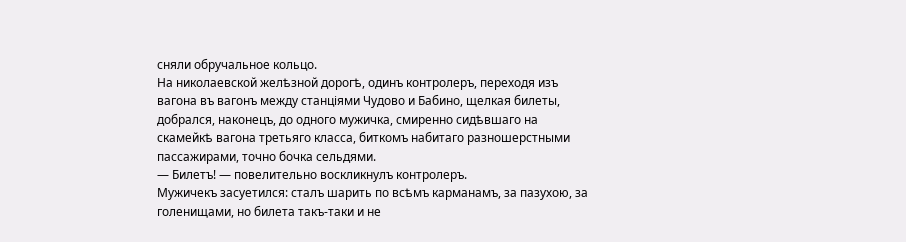сняли обручальное кольцо.
На николаевской желѣзной дорогѣ, одинъ контролеръ, переходя изъ вагона въ вагонъ между станціями Чудово и Бабино, щелкая билеты, добрался, наконецъ, до одного мужичка, смиренно сидѣвшаго на скамейкѣ вагона третьяго класса, биткомъ набитаго разношерстными пассажирами, точно бочка сельдями.
— Билетъ! — повелительно воскликнулъ контролеръ.
Мужичекъ засуетился: сталъ шарить по всѣмъ карманамъ, за пазухою, за голенищами, но билета такъ-таки и не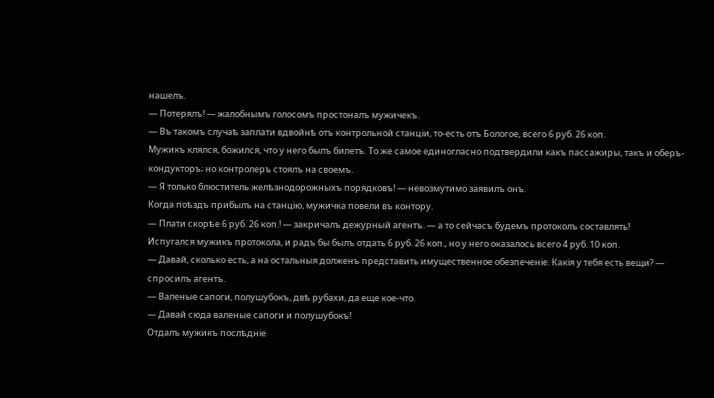нашелъ.
— Потерялъ! — жалобнымъ голосомъ простоналъ мужичекъ.
— Въ такомъ случаѣ заплати вдвойнѣ отъ контрольной станціи, то-есть отъ Бологое, всего 6 руб. 26 коп.
Мужикъ клялся, божился, что у него былъ билетъ. То же самое единогласно подтвердили какъ пассажиры, такъ и оберъ-кондукторъ; но контролеръ стоялъ на своемъ.
— Я только блюститель желѣзнодорожныхъ порядковъ! — невозмутимо заявилъ онъ.
Когда поѣздъ прибылъ на станцію, мужичка повели въ контору.
— Плати скорѣе 6 руб. 26 коп.! — закричалъ дежурный агентъ. — а то сейчасъ будемъ протоколъ составлять!
Испугался мужикъ протокола, и радъ бы былъ отдать 6 руб. 26 коп., но у него оказалось всего 4 руб. 10 коп.
— Давай, сколько есть, а на остальныя долженъ представить имущественное обезпеченіе. Какія у тебя есть вещи? — спросилъ агентъ.
— Валеные сапоги, полушубокъ, двѣ рубахи, да еще кое-что.
— Давай сюда валеные сапоги и полушубокъ!
Отдалъ мужикъ послѣдніе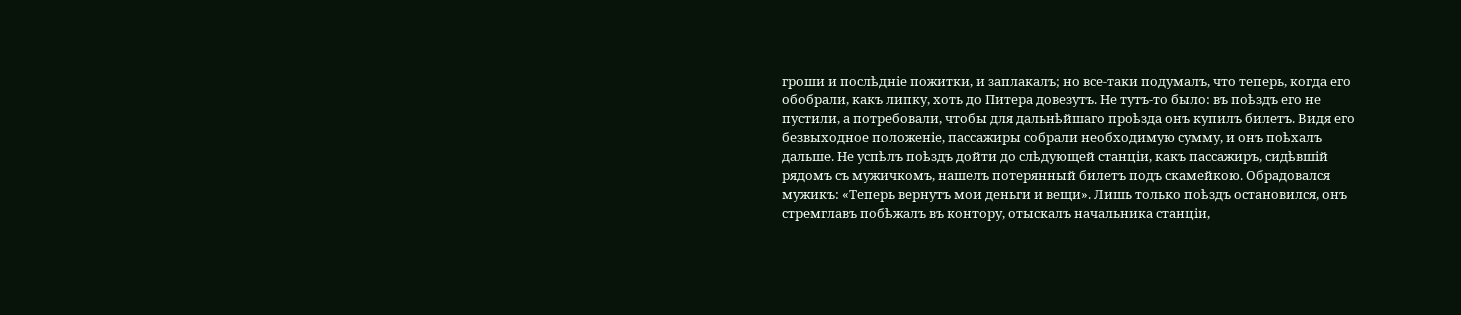гроши и послѣдніе пожитки, и заплакалъ; но все-таки подумалъ, что теперь, когда его обобрали, какъ липку, хоть до Питера довезутъ. Не тутъ-то было: въ поѣздъ его не пустили, а потребовали, чтобы для дальнѣйшаго проѣзда онъ купилъ билетъ. Видя его безвыходное положеніе, пассажиры собрали необходимую сумму, и онъ поѣхалъ дальше. Не успѣлъ поѣздъ дойти до слѣдующей станціи, какъ пассажиръ, сидѣвшій рядомъ съ мужичкомъ, нашелъ потерянный билетъ подъ скамейкою. Обрадовался мужикъ: «Теперь вернутъ мои деньги и вещи». Лишь только поѣздъ остановился, онъ стремглавъ побѣжалъ въ контору, отыскалъ начальника станціи,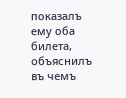показалъ ему оба билета, объяснилъ въ чемъ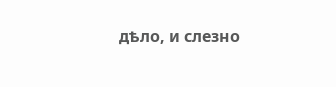дѣло, и слезно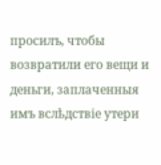просилъ, чтобы возвратили его вещи и деньги, заплаченныя имъ вслѣдствіе утери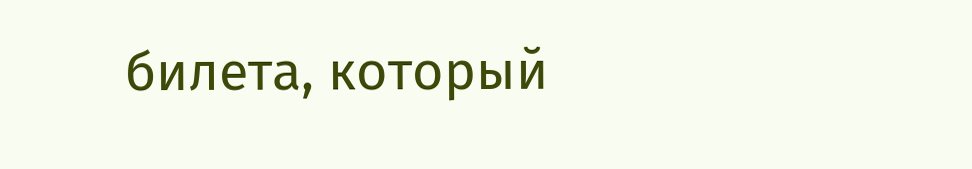билета, который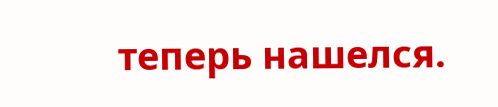теперь нашелся.